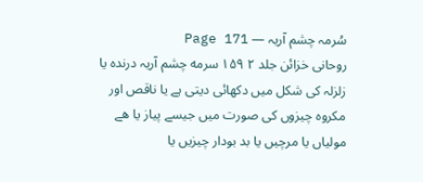سُرمہ چشم آریہ — Page 171
روحانی خزائن جلد ۲ ۱۵۹ سرمه چشم آریہ درندہ یا زلزلہ کی شکل میں دکھائی دیتی ہے یا ناقص اور مکروہ چیزوں کی صورت میں جیسے پیاز یا ھے مولیاں یا مرچیں یا بد بودار چیزیں یا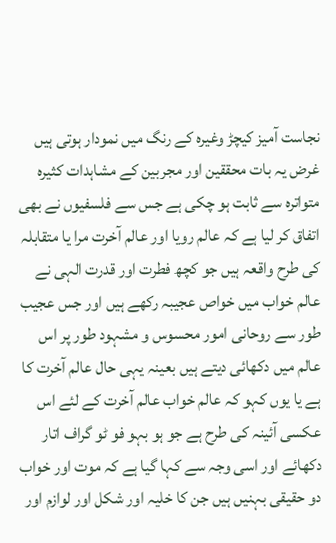نجاست آمیز کیچڑ وغیرہ کے رنگ میں نمودار ہوتی ہیں غرض یہ بات محققین اور مجربین کے مشاہدات کثیرہ متواترہ سے ثابت ہو چکی ہے جس سے فلسفیوں نے بھی اتفاق کر لیا ہے کہ عالم رویا اور عالم آخرت مرا یا متقابلہ کی طرح واقعہ ہیں جو کچھ فطرت اور قدرت الہی نے عالم خواب میں خواص عجیبہ رکھے ہیں اور جس عجیب طور سے روحانی امور محسوس و مشہود طور پر اس عالم میں دکھائی دیتے ہیں بعینہ یہی حال عالم آخرت کا ہے یا یوں کہو کہ عالم خواب عالم آخرت کے لئے اس عکسی آئینہ کی طرح ہے جو ہو بہو فو ٹو گراف اتار دکھائے اور اسی وجہ سے کہا گیا ہے کہ موت اور خواب دو حقیقی بہنیں ہیں جن کا خلیہ اور شکل اور لوازم اور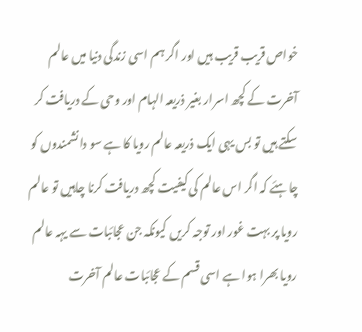خواص قریب قریب ہیں اور اگر ہم اسی زندگی دنیا میں عالم آخرت کے کچھ اسرار بغیر ذریعہ الہام اور وحی کے دریافت کر سکتے ہیں تو بس یہی ایک ذریعہ عالم رویا کا ہے سو دانشمندوں کو چاہئے کہ اگر اس عالم کی کیفیت کچھ دریافت کرنا چاہیں تو عالم رویا پر بہت غور اور توجہ کریں کیونکہ جن عجائبات سے یہہ عالم رویا بھرا ہوا ہے اسی قسم کے عجائبات عالم آخرت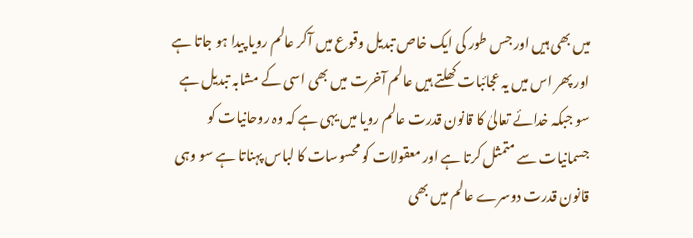میں بھی ہیں اور جس طور کی ایک خاص تبدیل وقوع میں آکر عالم رویا پیدا ہو جاتا ہے اور پھر اس میں یہ عجائبات کھلتے ہیں عالم آخرت میں بھی اسی کے مشابہ تبدیل ہے سو جبکہ خدائے تعالیٰ کا قانون قدرت عالم رویا میں یہی ہے کہ وہ روحانیات کو جسمانیات سے متمثل کرتا ہے اور معقولات کو محسوسات کا لباس پہناتا ہے سو وہی قانون قدرت دوسرے عالم میں بھی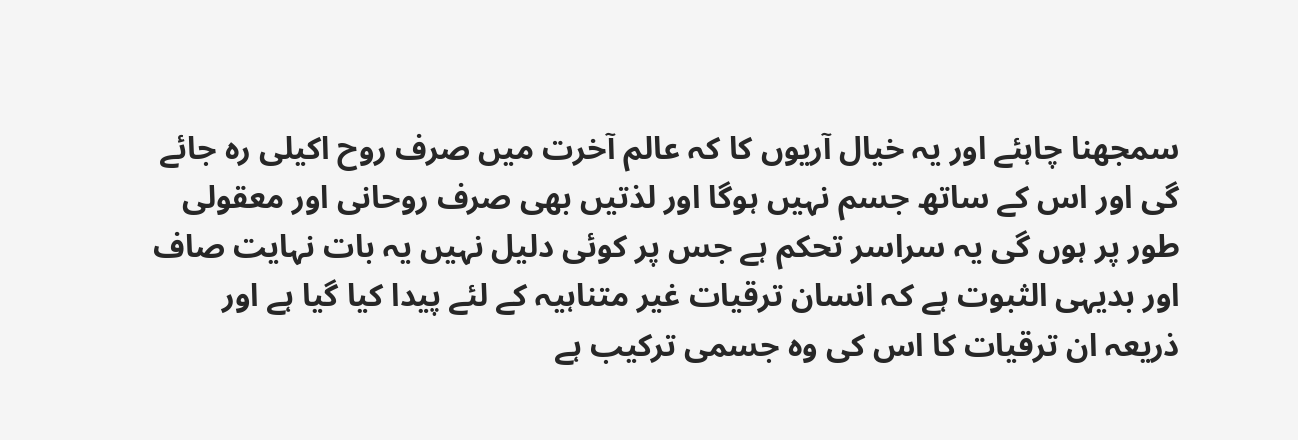سمجھنا چاہئے اور یہ خیال آریوں کا کہ عالم آخرت میں صرف روح اکیلی رہ جائے گی اور اس کے ساتھ جسم نہیں ہوگا اور لذتیں بھی صرف روحانی اور معقولی طور پر ہوں گی یہ سراسر تحکم ہے جس پر کوئی دلیل نہیں یہ بات نہایت صاف اور بدیہی الثبوت ہے کہ انسان ترقیات غیر متناہیہ کے لئے پیدا کیا گیا ہے اور ذریعہ ان ترقیات کا اس کی وہ جسمی ترکیب ہے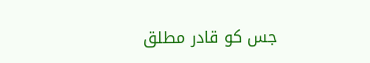جس کو قادر مطلق